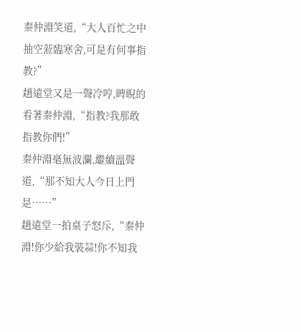秦仲淵笑道,“大人百忙之中抽空蒞臨寒舍,可是有何事指教?”
趙遠堂又是一聲冷哼,睥睨的看著秦仲淵,“指教?我那敢指教你們!”
秦仲淵毫無波瀾,繼續溫聲道,“那不知大人今日上門是……”
趙遠堂一拍桌子怒斥,“秦仲淵!你少給我裝蒜!你不知我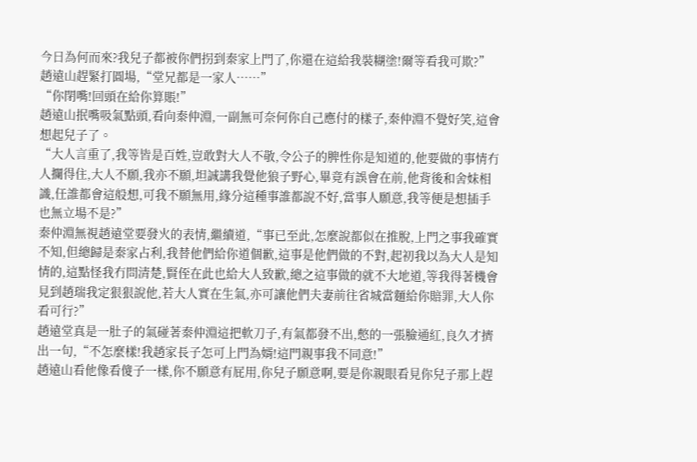今日為何而來?我兒子都被你們拐到秦家上門了,你還在這給我裝糊塗!爾等看我可欺?”
趙遠山趕緊打圓場,“堂兄都是一家人……”
“你閉嘴!回頭在給你算賬!”
趙遠山抿嘴吸氣點頭,看向秦仲淵,一副無可奈何你自己應付的樣子,秦仲淵不覺好笑,這會想起兒子了。
“大人言重了,我等皆是百姓,豈敢對大人不敬,令公子的脾性你是知道的,他要做的事情冇人攔得住,大人不願,我亦不願,坦誠講我覺他狼子野心,畢竟有誤會在前,他背後和舍妹相識,任誰都會這般想,可我不願無用,緣分這種事誰都說不好,當事人願意,我等便是想插手也無立場不是?”
秦仲淵無視趙遠堂要發火的表情,繼續道,“事已至此,怎麼說都似在推脫,上門之事我確實不知,但總歸是秦家占利,我替他們給你道個歉,這事是他們做的不對,起初我以為大人是知情的,這點怪我冇問清楚,賢侄在此也給大人致歉,總之這事做的就不大地道,等我得著機會見到趙瑞我定狠狠說他,若大人實在生氣,亦可讓他們夫妻前往省城當麵給你賠罪,大人你看可行?”
趙遠堂真是一肚子的氣碰著秦仲淵這把軟刀子,有氣都發不出,憋的一張臉通紅,良久才擠出一句,“不怎麼樣!我趙家長子怎可上門為婿!這門親事我不同意!”
趙遠山看他像看傻子一樣,你不願意有屁用,你兒子願意啊,要是你親眼看見你兒子那上趕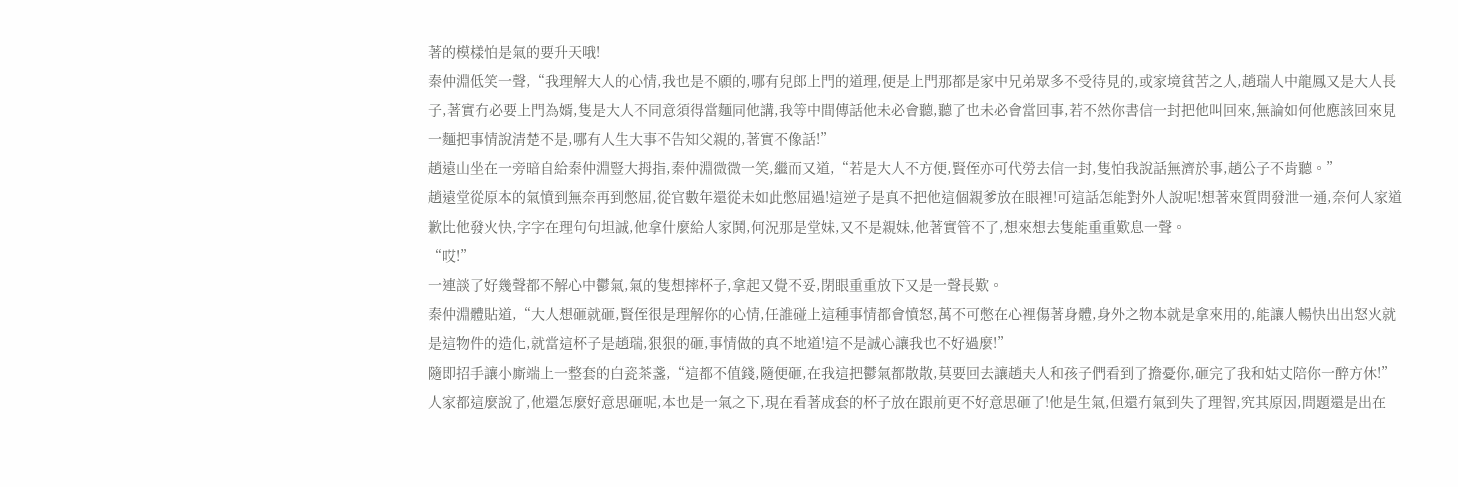著的模樣怕是氣的要升天哦!
秦仲淵低笑一聲,“我理解大人的心情,我也是不願的,哪有兒郎上門的道理,便是上門那都是家中兄弟眾多不受待見的,或家境貧苦之人,趙瑞人中龍鳳又是大人長子,著實冇必要上門為婿,隻是大人不同意須得當麵同他講,我等中間傳話他未必會聽,聽了也未必會當回事,若不然你書信一封把他叫回來,無論如何他應該回來見一麵把事情說清楚不是,哪有人生大事不告知父親的,著實不像話!”
趙遠山坐在一旁暗自給秦仲淵豎大拇指,秦仲淵微微一笑,繼而又道,“若是大人不方便,賢侄亦可代勞去信一封,隻怕我說話無濟於事,趙公子不肯聽。”
趙遠堂從原本的氣憤到無奈再到憋屈,從官數年還從未如此憋屈過!這逆子是真不把他這個親爹放在眼裡!可這話怎能對外人說呢!想著來質問發泄一通,奈何人家道歉比他發火快,字字在理句句坦誠,他拿什麼給人家鬨,何況那是堂妹,又不是親妹,他著實管不了,想來想去隻能重重歎息一聲。
“哎!”
一連談了好幾聲都不解心中鬱氣,氣的隻想摔杯子,拿起又覺不妥,閉眼重重放下又是一聲長歎。
秦仲淵體貼道,“大人想砸就砸,賢侄很是理解你的心情,任誰碰上這種事情都會憤怒,萬不可憋在心裡傷著身體,身外之物本就是拿來用的,能讓人暢快出出怒火就是這物件的造化,就當這杯子是趙瑞,狠狠的砸,事情做的真不地道!這不是誠心讓我也不好過麼!”
隨即招手讓小廝端上一整套的白瓷茶盞,“這都不值錢,隨便砸,在我這把鬱氣都散散,莫要回去讓趙夫人和孩子們看到了擔憂你,砸完了我和姑丈陪你一醉方休!”
人家都這麼說了,他還怎麼好意思砸呢,本也是一氣之下,現在看著成套的杯子放在跟前更不好意思砸了!他是生氣,但還冇氣到失了理智,究其原因,問題還是出在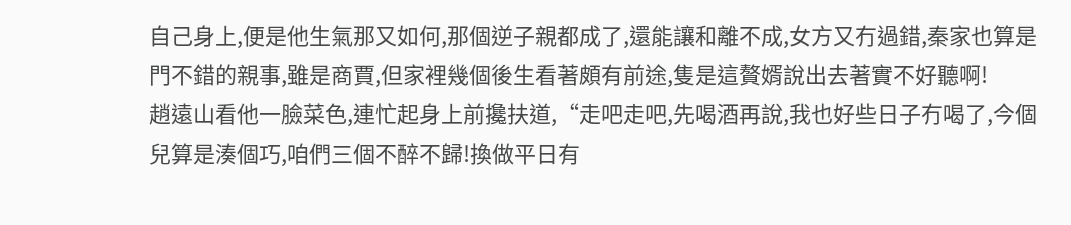自己身上,便是他生氣那又如何,那個逆子親都成了,還能讓和離不成,女方又冇過錯,秦家也算是門不錯的親事,雖是商賈,但家裡幾個後生看著頗有前途,隻是這贅婿說出去著實不好聽啊!
趙遠山看他一臉菜色,連忙起身上前攙扶道,“走吧走吧,先喝酒再說,我也好些日子冇喝了,今個兒算是湊個巧,咱們三個不醉不歸!換做平日有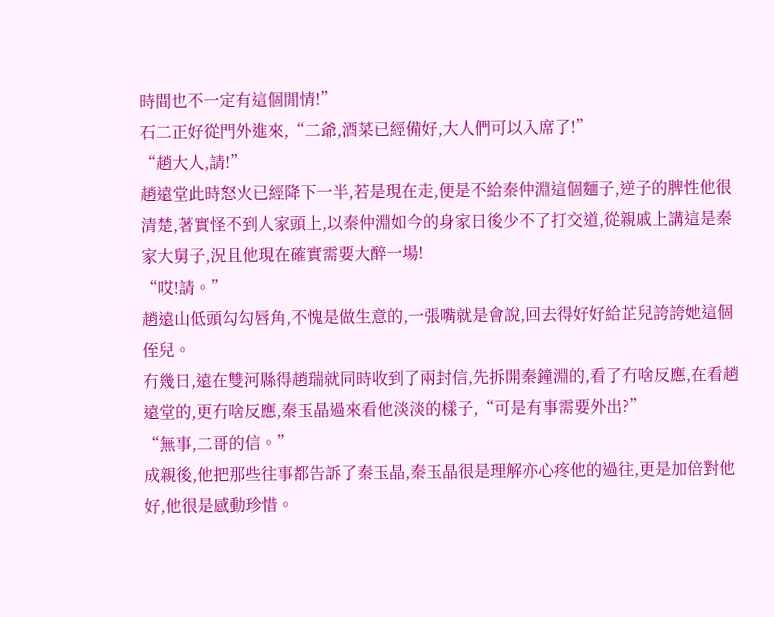時間也不一定有這個閒情!”
石二正好從門外進來,“二爺,酒菜已經備好,大人們可以入席了!”
“趙大人,請!”
趙遠堂此時怒火已經降下一半,若是現在走,便是不給秦仲淵這個麵子,逆子的脾性他很清楚,著實怪不到人家頭上,以秦仲淵如今的身家日後少不了打交道,從親戚上講這是秦家大舅子,況且他現在確實需要大醉一場!
“哎!請。”
趙遠山低頭勾勾唇角,不愧是做生意的,一張嘴就是會說,回去得好好給芷兒誇誇她這個侄兒。
冇幾日,遠在雙河縣得趙瑞就同時收到了兩封信,先拆開秦鐘淵的,看了冇啥反應,在看趙遠堂的,更冇啥反應,秦玉晶過來看他淡淡的樣子,“可是有事需要外出?”
“無事,二哥的信。”
成親後,他把那些往事都告訴了秦玉晶,秦玉晶很是理解亦心疼他的過往,更是加倍對他好,他很是感動珍惜。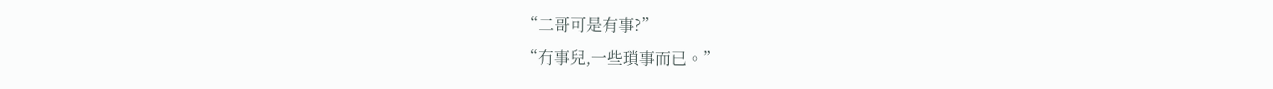“二哥可是有事?”
“冇事兒,一些瑣事而已。”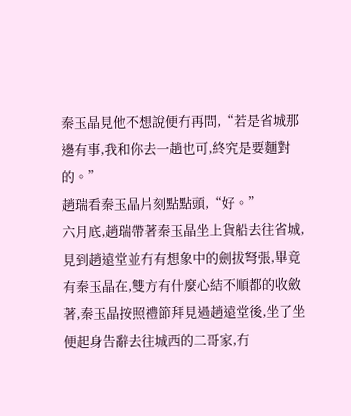秦玉晶見他不想說便冇再問,“若是省城那邊有事,我和你去一趟也可,終究是要麵對的。”
趙瑞看秦玉晶片刻點點頭,“好。”
六月底,趙瑞帶著秦玉晶坐上貨船去往省城,見到趙遠堂並冇有想象中的劍拔弩張,畢竟有秦玉晶在,雙方有什麼心結不順都的收斂著,秦玉晶按照禮節拜見過趙遠堂後,坐了坐便起身告辭去往城西的二哥家,冇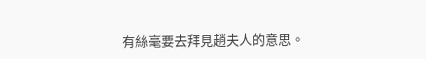有絲毫要去拜見趙夫人的意思。